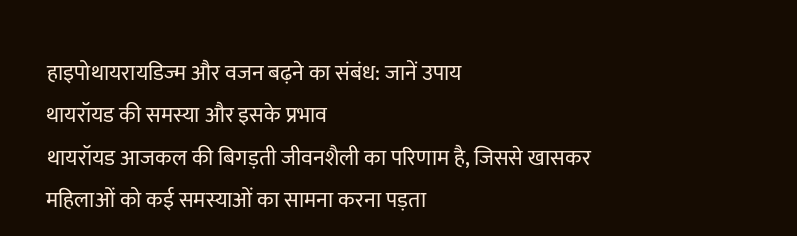हाइपोथायरायडिज्म और वजन बढ़ने का संबंध: जानें उपाय
थायरॉयड की समस्या और इसके प्रभाव
थायरॉयड आजकल की बिगड़ती जीवनशैली का परिणाम है, जिससे खासकर महिलाओं को कई समस्याओं का सामना करना पड़ता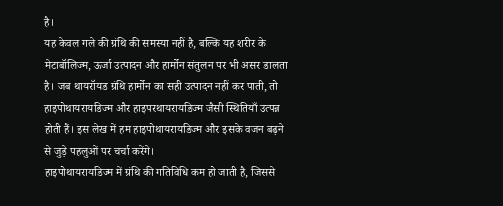है।
यह केवल गले की ग्रंथि की समस्या नहीं है, बल्कि यह शरीर के मेटाबॉलिज्म, ऊर्जा उत्पादन और हार्मोन संतुलन पर भी असर डालता है। जब थायरॉयड ग्रंथि हार्मोन का सही उत्पादन नहीं कर पाती, तो हाइपोथायरायडिज्म और हाइपरथायरायडिज्म जैसी स्थितियाँ उत्पन्न होती हैं। इस लेख में हम हाइपोथायरायडिज्म और इसके वजन बढ़ने से जुड़े पहलुओं पर चर्चा करेंगे।
हाइपोथायरायडिज्म में ग्रंथि की गतिविधि कम हो जाती है, जिससे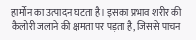हार्मोन का उत्पादन घटता है। इसका प्रभाव शरीर की कैलोरी जलाने की क्षमता पर पड़ता है, जिससे पाचन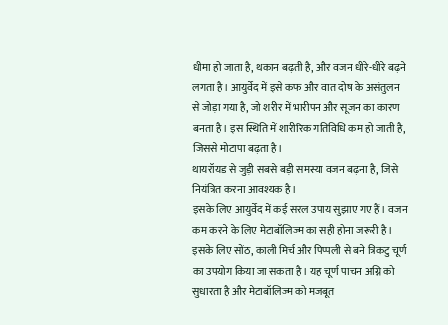धीमा हो जाता है, थकान बढ़ती है, और वजन धीरे-धीरे बढ़ने लगता है। आयुर्वेद में इसे कफ और वात दोष के असंतुलन से जोड़ा गया है, जो शरीर में भारीपन और सूजन का कारण बनता है। इस स्थिति में शारीरिक गतिविधि कम हो जाती है, जिससे मोटापा बढ़ता है।
थायरॉयड से जुड़ी सबसे बड़ी समस्या वजन बढ़ना है, जिसे नियंत्रित करना आवश्यक है।
इसके लिए आयुर्वेद में कई सरल उपाय सुझाए गए हैं। वजन कम करने के लिए मेटाबॉलिज्म का सही होना जरूरी है। इसके लिए सोंठ, काली मिर्च और पिप्पली से बने त्रिकटु चूर्ण का उपयोग किया जा सकता है। यह चूर्ण पाचन अग्नि को सुधारता है और मेटाबॉलिज्म को मजबूत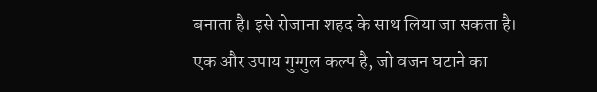बनाता है। इसे रोजाना शहद के साथ लिया जा सकता है।
एक और उपाय गुग्गुल कल्प है, जो वजन घटाने का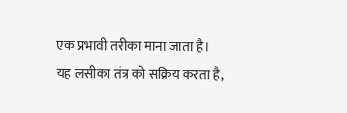एक प्रभावी तरीका माना जाता है। यह लसीका तंत्र को सक्रिय करता है,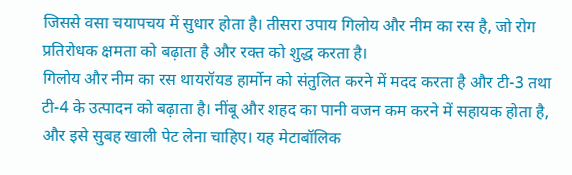जिससे वसा चयापचय में सुधार होता है। तीसरा उपाय गिलोय और नीम का रस है, जो रोग प्रतिरोधक क्षमता को बढ़ाता है और रक्त को शुद्ध करता है।
गिलोय और नीम का रस थायरॉयड हार्मोन को संतुलित करने में मदद करता है और टी-3 तथा टी-4 के उत्पादन को बढ़ाता है। नींबू और शहद का पानी वजन कम करने में सहायक होता है, और इसे सुबह खाली पेट लेना चाहिए। यह मेटाबॉलिक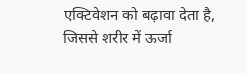एक्टिवेशन को बढ़ावा देता है, जिससे शरीर में ऊर्जा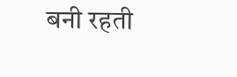बनी रहती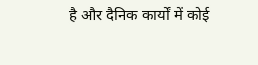है और दैनिक कार्यों में कोई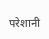परेशानी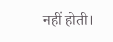नहीं होती।